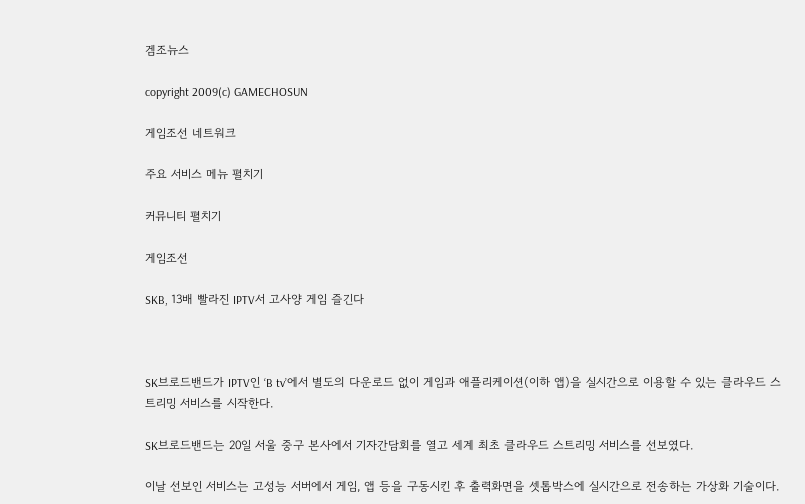겜조뉴스

copyright 2009(c) GAMECHOSUN

게임조선 네트워크

주요 서비스 메뉴 펼치기

커뮤니티 펼치기

게임조선

SKB, 13배 빨라진 IPTV서 고사양 게임 즐긴다



SK브로드밴드가 IPTV인 ‘B tv’에서 별도의 다운로드 없이 게임과 애플리케이션(이하 앱)을 실시간으로 이용할 수 있는 클라우드 스트리밍 서비스를 시작한다.

SK브로드밴드는 20일 서울 중구 본사에서 기자간담회를 열고 세계 최초 클라우드 스트리밍 서비스를 선보였다.

이날 선보인 서비스는 고성능 서버에서 게임, 앱 등을 구동시킨 후 출력화면을 셋톱박스에 실시간으로 전송하는 가상화 기술이다.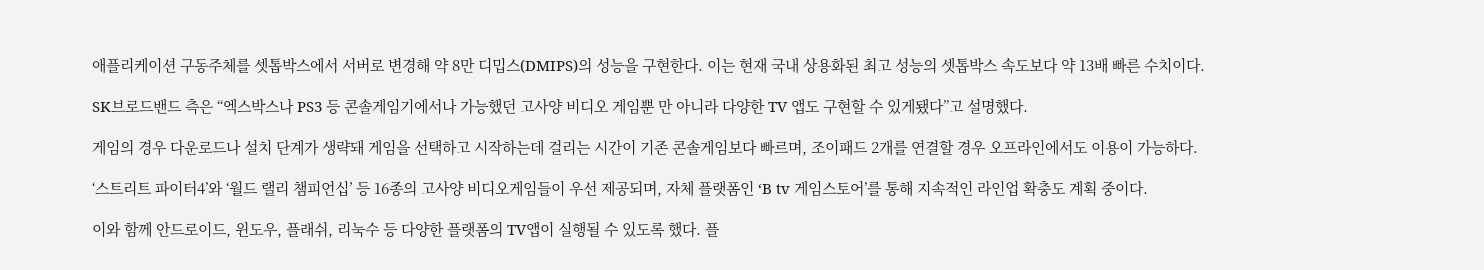애플리케이션 구동주체를 셋톱박스에서 서버로 변경해 약 8만 디밉스(DMIPS)의 성능을 구현한다. 이는 현재 국내 상용화된 최고 성능의 셋톱박스 속도보다 약 13배 빠른 수치이다.

SK브로드밴드 측은 “엑스박스나 PS3 등 콘솔게임기에서나 가능했던 고사양 비디오 게임뿐 만 아니라 다양한 TV 앱도 구현할 수 있게됐다”고 설명했다.

게임의 경우 다운로드나 설치 단계가 생략돼 게임을 선택하고 시작하는데 걸리는 시간이 기존 콘솔게임보다 빠르며, 조이패드 2개를 연결할 경우 오프라인에서도 이용이 가능하다.

‘스트리트 파이터4’와 ‘월드 랠리 챔피언십’ 등 16종의 고사양 비디오게임들이 우선 제공되며, 자체 플랫폼인 ‘B tv 게임스토어’를 통해 지속적인 라인업 확충도 계획 중이다.

이와 함께 안드로이드, 윈도우, 플래쉬, 리눅수 등 다양한 플랫폼의 TV앱이 실행될 수 있도록 했다. 플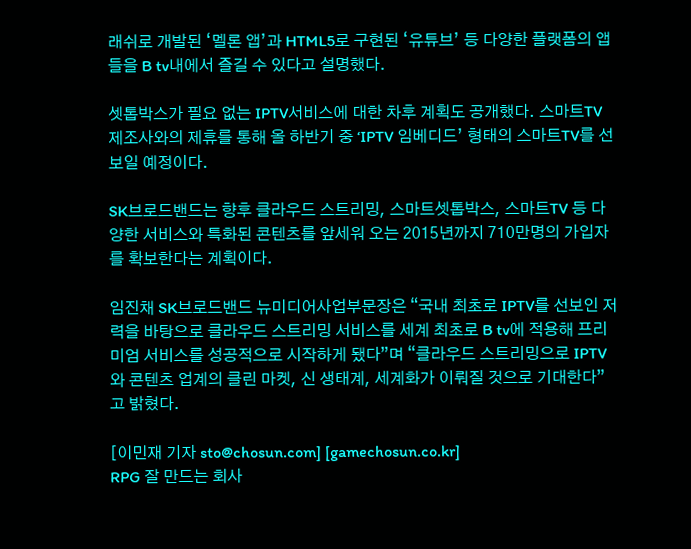래쉬로 개발된 ‘멜론 앱’과 HTML5로 구현된 ‘유튜브’ 등 다양한 플랫폼의 앱들을 B tv내에서 즐길 수 있다고 설명했다.

셋톱박스가 필요 없는 IPTV서비스에 대한 차후 계획도 공개했다. 스마트TV 제조사와의 제휴를 통해 올 하반기 중 ‘IPTV 임베디드’ 형태의 스마트TV를 선보일 예정이다.

SK브로드밴드는 향후 클라우드 스트리밍, 스마트셋톱박스, 스마트TV 등 다양한 서비스와 특화된 콘텐츠를 앞세워 오는 2015년까지 710만명의 가입자를 확보한다는 계획이다.

임진채 SK브로드밴드 뉴미디어사업부문장은 “국내 최초로 IPTV를 선보인 저력을 바탕으로 클라우드 스트리밍 서비스를 세계 최초로 B tv에 적용해 프리미엄 서비스를 성공적으로 시작하게 됐다”며 “클라우드 스트리밍으로 IPTV와 콘텐츠 업계의 클린 마켓, 신 생태계, 세계화가 이뤄질 것으로 기대한다”고 밝혔다.

[이민재 기자 sto@chosun.com] [gamechosun.co.kr]
RPG 잘 만드는 회사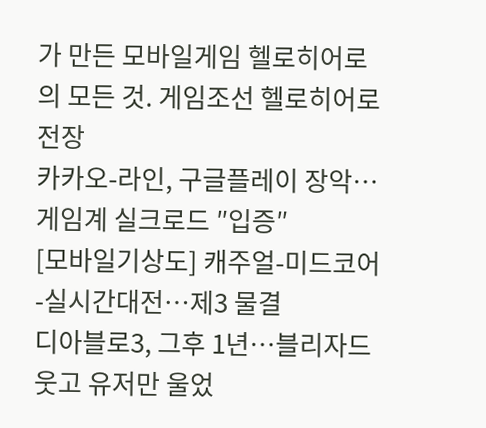가 만든 모바일게임 헬로히어로의 모든 것. 게임조선 헬로히어로 전장
카카오-라인, 구글플레이 장악…게임계 실크로드 ″입증″
[모바일기상도] 캐주얼-미드코어-실시간대전…제3 물결
디아블로3, 그후 1년…블리자드 웃고 유저만 울었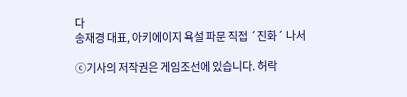다
송재경 대표, 아키에이지 욕설 파문 직접 ´진화´ 나서

ⓒ기사의 저작권은 게임조선에 있습니다. 허락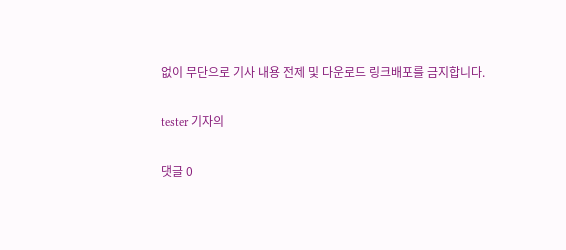없이 무단으로 기사 내용 전제 및 다운로드 링크배포를 금지합니다.

tester 기자의

댓글 0